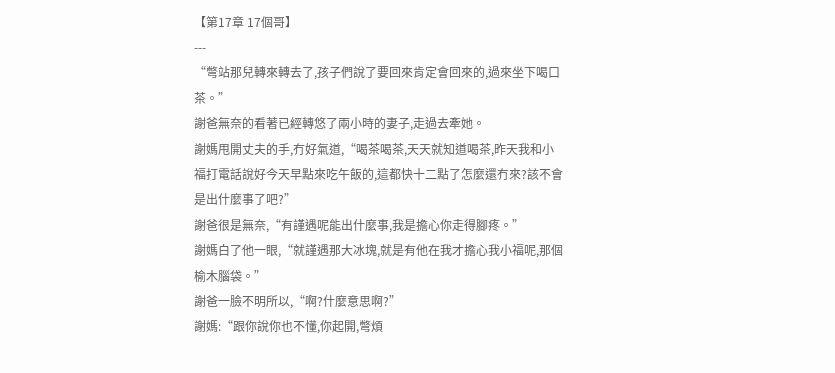【第17章 17個哥】
---
“彆站那兒轉來轉去了,孩子們說了要回來肯定會回來的,過來坐下喝口茶。”
謝爸無奈的看著已經轉悠了兩小時的妻子,走過去牽她。
謝媽甩開丈夫的手,冇好氣道,“喝茶喝茶,天天就知道喝茶,昨天我和小福打電話說好今天早點來吃午飯的,這都快十二點了怎麼還冇來?該不會是出什麼事了吧?”
謝爸很是無奈,“有謹遇呢能出什麼事,我是擔心你走得腳疼。”
謝媽白了他一眼,“就謹遇那大冰塊,就是有他在我才擔心我小福呢,那個榆木腦袋。”
謝爸一臉不明所以,“啊?什麼意思啊?”
謝媽:“跟你說你也不懂,你起開,彆煩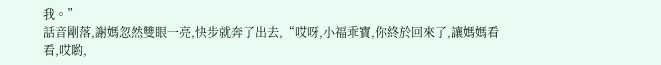我。”
話音剛落,謝媽忽然雙眼一亮,快步就奔了出去,“哎呀,小福乖寶,你終於回來了,讓媽媽看看,哎喲,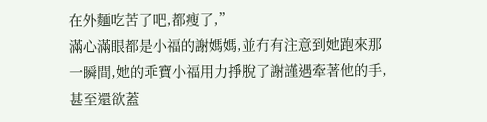在外麵吃苦了吧,都瘦了,”
滿心滿眼都是小福的謝媽媽,並冇有注意到她跑來那一瞬間,她的乖寶小福用力掙脫了謝謹遇牽著他的手,甚至還欲蓋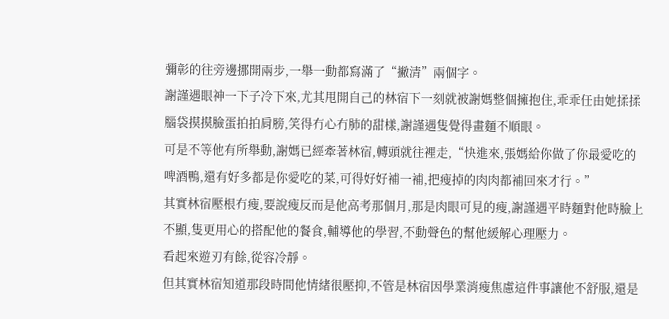彌彰的往旁邊挪開兩步,一舉一動都寫滿了“撇清”兩個字。
謝謹遇眼神一下子冷下來,尤其甩開自己的林宿下一刻就被謝媽整個擁抱住,乖乖任由她揉揉腦袋摸摸臉蛋拍拍肩膀,笑得冇心冇肺的甜樣,謝謹遇隻覺得畫麵不順眼。
可是不等他有所舉動,謝媽已經牽著林宿,轉頭就往裡走,“快進來,張媽給你做了你最愛吃的啤酒鴨,還有好多都是你愛吃的菜,可得好好補一補,把瘦掉的肉肉都補回來才行。”
其實林宿壓根冇瘦,要說瘦反而是他高考那個月,那是肉眼可見的瘦,謝謹遇平時麵對他時臉上不顯,隻更用心的搭配他的餐食,輔導他的學習,不動聲色的幫他緩解心理壓力。
看起來遊刃有餘,從容冷靜。
但其實林宿知道那段時間他情緒很壓抑,不管是林宿因學業消瘦焦慮這件事讓他不舒服,還是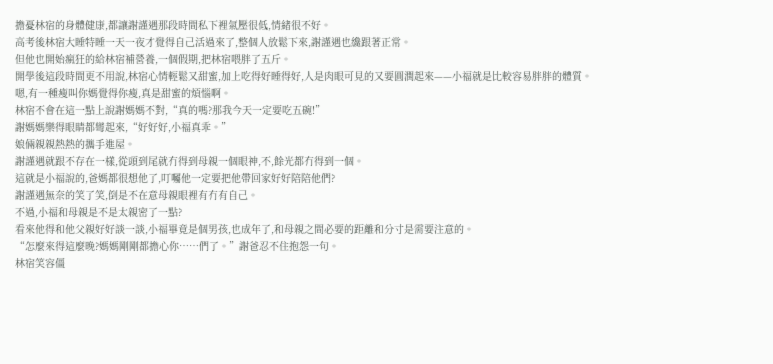擔憂林宿的身體健康,都讓謝謹遇那段時間私下裡氣壓很低,情緒很不好。
高考後林宿大睡特睡一天一夜才覺得自己活過來了,整個人放鬆下來,謝謹遇也纔跟著正常。
但他也開始瘋狂的給林宿補營養,一個假期,把林宿喂胖了五斤。
開學後這段時間更不用說,林宿心情輕鬆又甜蜜,加上吃得好睡得好,人是肉眼可見的又要圓潤起來——小福就是比較容易胖胖的體質。
嗯,有一種瘦叫你媽覺得你瘦,真是甜蜜的煩惱啊。
林宿不會在這一點上說謝媽媽不對,“真的嗎?那我今天一定要吃五碗!”
謝媽媽樂得眼睛都彎起來,“好好好,小福真乖。”
娘倆親親熱熱的攜手進屋。
謝謹遇就跟不存在一樣,從頭到尾就冇得到母親一個眼神,不,餘光都冇得到一個。
這就是小福說的,爸媽都很想他了,叮囑他一定要把他帶回家好好陪陪他們?
謝謹遇無奈的笑了笑,倒是不在意母親眼裡有冇有自己。
不過,小福和母親是不是太親密了一點?
看來他得和他父親好好談一談,小福畢竟是個男孩,也成年了,和母親之間必要的距離和分寸是需要注意的。
“怎麼來得這麼晚?媽媽剛剛都擔心你……們了。”謝爸忍不住抱怨一句。
林宿笑容僵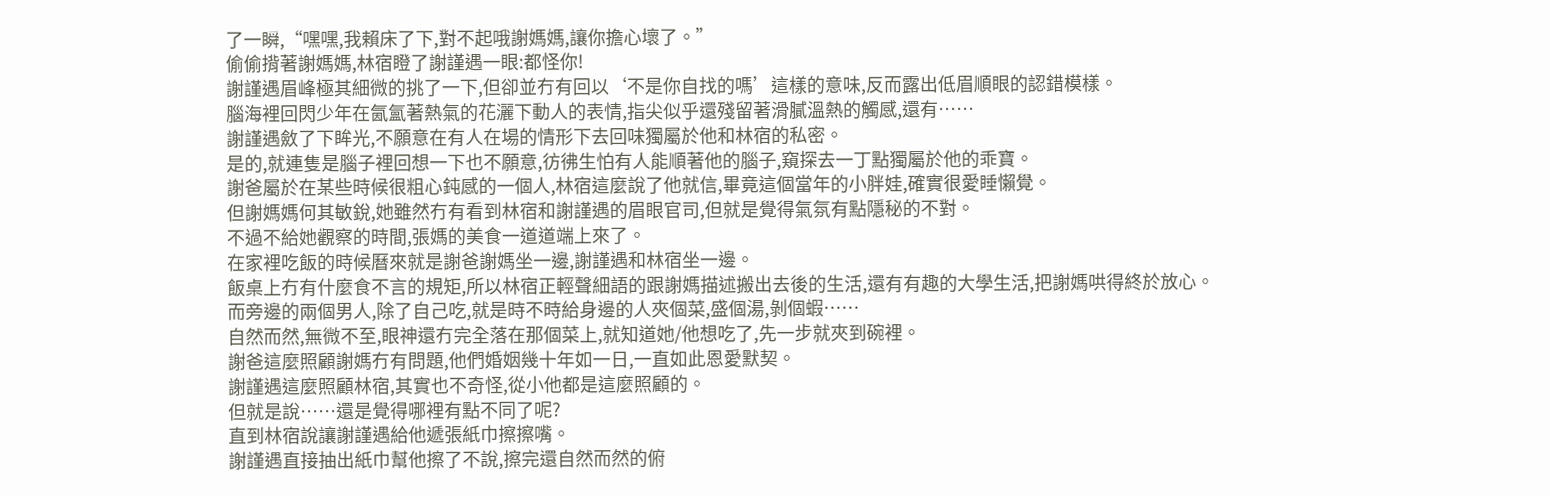了一瞬,“嘿嘿,我賴床了下,對不起哦謝媽媽,讓你擔心壞了。”
偷偷揹著謝媽媽,林宿瞪了謝謹遇一眼:都怪你!
謝謹遇眉峰極其細微的挑了一下,但卻並冇有回以‘不是你自找的嗎’這樣的意味,反而露出低眉順眼的認錯模樣。
腦海裡回閃少年在氤氳著熱氣的花灑下動人的表情,指尖似乎還殘留著滑膩溫熱的觸感,還有……
謝謹遇斂了下眸光,不願意在有人在場的情形下去回味獨屬於他和林宿的私密。
是的,就連隻是腦子裡回想一下也不願意,彷彿生怕有人能順著他的腦子,窺探去一丁點獨屬於他的乖寶。
謝爸屬於在某些時候很粗心鈍感的一個人,林宿這麼說了他就信,畢竟這個當年的小胖娃,確實很愛睡懶覺。
但謝媽媽何其敏銳,她雖然冇有看到林宿和謝謹遇的眉眼官司,但就是覺得氣氛有點隱秘的不對。
不過不給她觀察的時間,張媽的美食一道道端上來了。
在家裡吃飯的時候曆來就是謝爸謝媽坐一邊,謝謹遇和林宿坐一邊。
飯桌上冇有什麼食不言的規矩,所以林宿正輕聲細語的跟謝媽描述搬出去後的生活,還有有趣的大學生活,把謝媽哄得終於放心。
而旁邊的兩個男人,除了自己吃,就是時不時給身邊的人夾個菜,盛個湯,剝個蝦……
自然而然,無微不至,眼神還冇完全落在那個菜上,就知道她/他想吃了,先一步就夾到碗裡。
謝爸這麼照顧謝媽冇有問題,他們婚姻幾十年如一日,一直如此恩愛默契。
謝謹遇這麼照顧林宿,其實也不奇怪,從小他都是這麼照顧的。
但就是說……還是覺得哪裡有點不同了呢?
直到林宿說讓謝謹遇給他遞張紙巾擦擦嘴。
謝謹遇直接抽出紙巾幫他擦了不說,擦完還自然而然的俯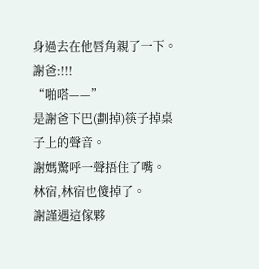身過去在他唇角親了一下。
謝爸:!!!
“啪嗒——”
是謝爸下巴(劃掉)筷子掉桌子上的聲音。
謝媽驚呼一聲捂住了嘴。
林宿,林宿也傻掉了。
謝謹遇這傢夥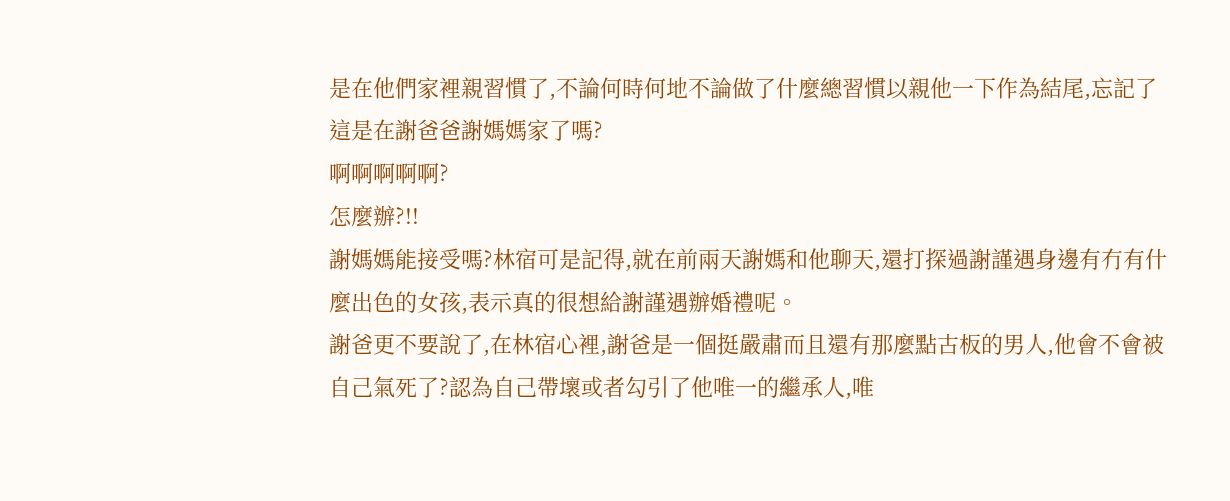是在他們家裡親習慣了,不論何時何地不論做了什麼總習慣以親他一下作為結尾,忘記了這是在謝爸爸謝媽媽家了嗎?
啊啊啊啊啊?
怎麼辦?!!
謝媽媽能接受嗎?林宿可是記得,就在前兩天謝媽和他聊天,還打探過謝謹遇身邊有冇有什麼出色的女孩,表示真的很想給謝謹遇辦婚禮呢。
謝爸更不要說了,在林宿心裡,謝爸是一個挺嚴肅而且還有那麼點古板的男人,他會不會被自己氣死了?認為自己帶壞或者勾引了他唯一的繼承人,唯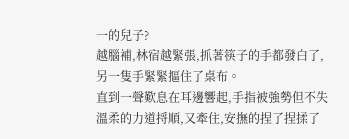一的兒子?
越腦補,林宿越緊張,抓著筷子的手都發白了,另一隻手緊緊摳住了桌布。
直到一聲歎息在耳邊響起,手指被強勢但不失溫柔的力道捋順,又牽住,安撫的捏了捏揉了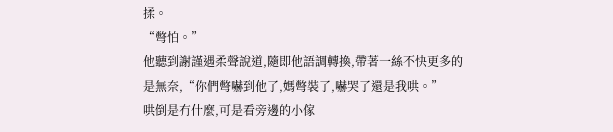揉。
“彆怕。”
他聽到謝謹遇柔聲說道,隨即他語調轉換,帶著一絲不快更多的是無奈,“你們彆嚇到他了,媽彆裝了,嚇哭了還是我哄。”
哄倒是冇什麼,可是看旁邊的小傢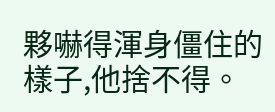夥嚇得渾身僵住的樣子,他捨不得。